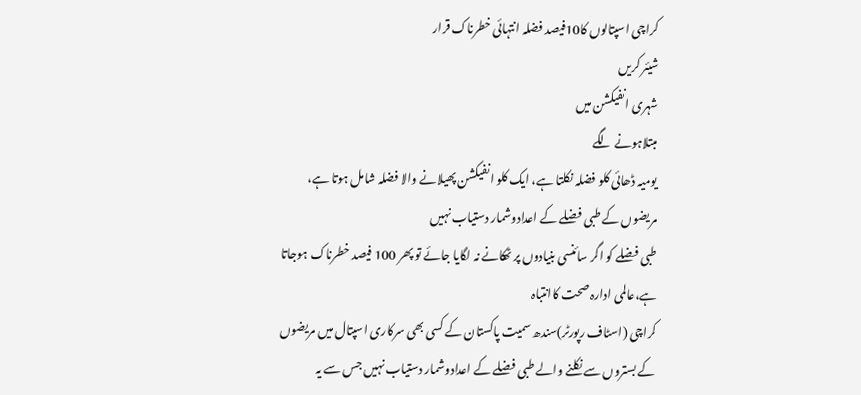کراچی اسپتالوں کا10فیصد فضلہ انتہائی خطرناک قرار
شیئر کریں
شہری انفیکشن میں
مبتلاہونے لگے
یومیہ ڈھائی کلو فضلہ نکلتا ہے، ایک کلو انفیکشن پھیلانے والا فضلہ شامل ہوتا ہے، مریضوں کے طبی فضلے کے اعدادوشمار دستیاب نہیں
طبی فضلے کو اگر سائنسی بنیادوں پر ٹھکانے نہ لگایا جائے تو پھر 100 فیصد خطرناک ہوجاتا ہے،عالمی ادارہ صحت کاانتباہ
کراچی (اسٹاف رپورٹر)سندھ سمیت پاکستان کے کسی بھی سرکاری اسپتال میں مریضوں کے بستروں سے نکلنے والے طبی فضلے کے اعدادوشمار دستیاب نہیں جس سے یہ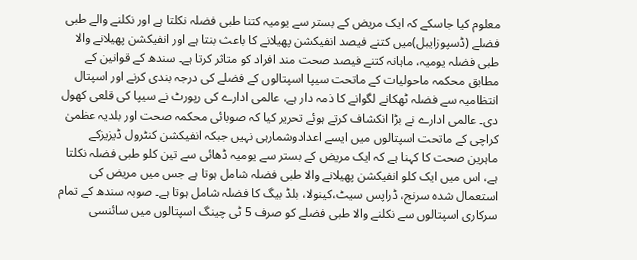معلوم کیا جاسکے کہ ایک مریض کے بستر سے یومیہ کتنا طبی فضلہ نکلتا ہے اور نکلنے والے طبی فضلے (ڈسپوزایبل)میں کتنے فیصد انفیکشن پھیلانے کا باعث بنتا ہے اور انفیکشن پھیلانے والا طبی فضلہ یومیہ، ماہانہ کتنے فیصد صحت مند افراد کو متاثر کرتا ہے۔ سندھ کے قوانین کے مطابق محکمہ ماحولیات کے ماتحت سیپا اسپتالوں کے فضلے کی درجہ بندی کرنے اور اسپتال انتظامیہ سے فضلہ ٹھکانے لگوانے کا ذمہ دار ہے، عالمی ادارے کی رپورٹ نے سیپا کی قلعی کھول دی۔ عالمی ادارے نے بڑا انکشاف کرتے ہوئے تحریر کیا کہ صوبائی محکمہ صحت اور بلدیہ عظمیٰ کراچی کے ماتحت اسپتالوں میں ایسے اعدادوشمارہی نہیں جبکہ انفیکشن کنٹرول ڈیزیزکے ماہرین صحت کا کہنا ہے کہ ایک مریض کے بستر سے یومیہ ڈھائی سے تین کلو طبی فضلہ نکلتا ہے، اس میں ایک کلو انفیکشن پھیلانے والا طبی فضلہ شامل ہوتا ہے جس میں مریض کی استعمال شدہ سرنج، ڈراپس سیٹ،کینولا، بلڈ بیگ کا فضلہ شامل ہوتا ہے۔ صوبہ سندھ کے تمام سرکاری اسپتالوں سے نکلنے والا طبی فضلے کو صرف 5 ٹی چینگ اسپتالوں میں سائنسی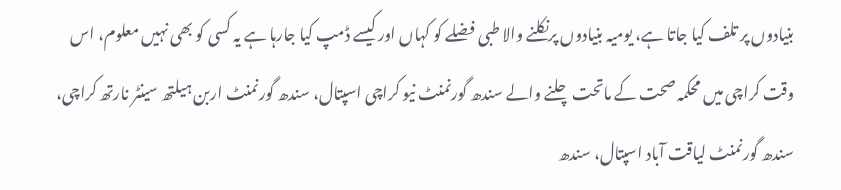بنیادوں پر تلف کیا جاتا ہے، یومیہ بنیادوں پرنکلنے والا طبی فضلے کو کہاں اور کیسے ڈمپ کیا جارہا ہے یہ کسی کو بھی نہیں معلوم، اس وقت کراچی میں محکمہ صحت کے ماتحت چلنے والے سندھ گورنمنٹ نیو کراچی اسپتال، سندھ گورنمنٹ اربن ہیلتھ سینٹر نارتھ کراچی، سندھ گورنمنٹ لیاقت آباد اسپتال، سندھ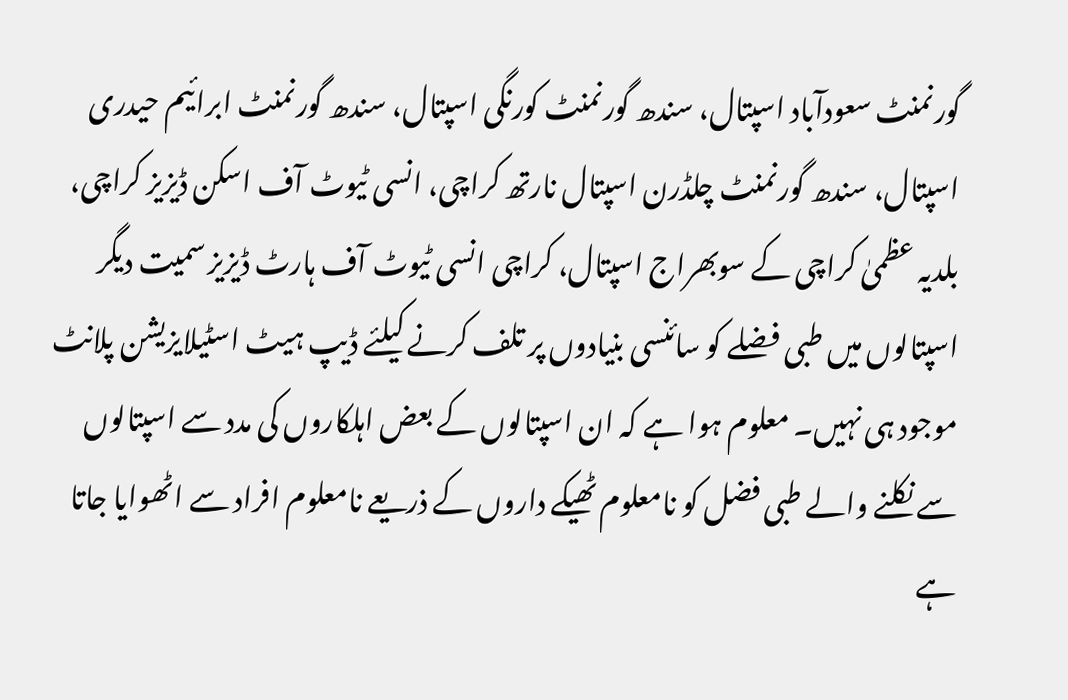گورنمنٹ سعودآباد اسپتال، سندھ گورنمنٹ کورنگی اسپتال، سندھ گورنمنٹ ابرائیم حیدری اسپتال، سندھ گورنمنٹ چلڈرن اسپتال نارتھ کراچی، انسی ٹیوٹ آف اسکن ڈیزیز کراچی، بلدیہ عظمیٰ کراچی کے سوبھراج اسپتال، کراچی انسی ٹیوٹ آف ہارٹ ڈیزیز سمیت دیگر اسپتالوں میں طبی فضلے کو سائنسی بنیادوں پر تلف کرنے کیلئے ڈیپ ہیٹ اسٹیلایزیشن پلانٹ موجود ہی نہیں۔ معلوم ہوا ہے کہ ان اسپتالوں کے بعض اہلکاروں کی مدد سے اسپتالوں سے نکلنے والے طبی فضل کو نامعلوم ٹھیکے داروں کے ذریعے نامعلوم افراد سے اٹھوایا جاتا ہے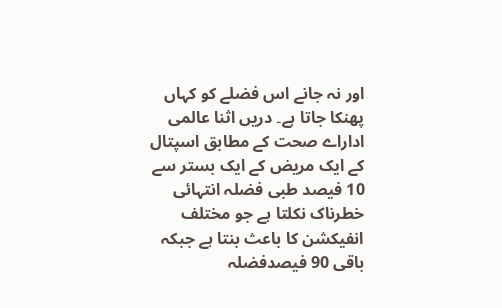اور نہ جانے اس فضلے کو کہاں پھنکا جاتا ہے۔ دریں اثنا عالمی اداراے صحت کے مطابق اسپتال کے ایک مریض کے ایک بستر سے 10 فیصد طبی فضلہ انتہائی خطرناک نکلتا ہے جو مختلف انفیکشن کا باعث بنتا ہے جبکہ باقی 90 فیصدفضلہ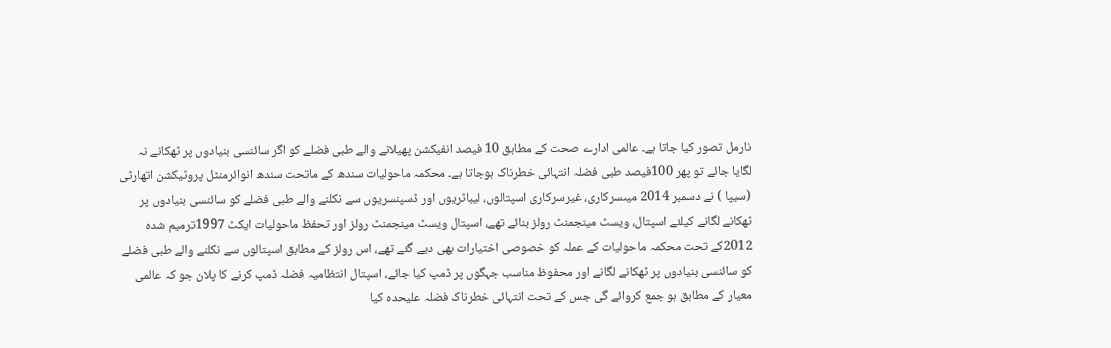نارمل تصور کیا جاتا ہے۔ عالمی ادارے صحت کے مطابق 10 فیصد انفیکشن پھیلانے والے طبی فضلے کو اگر سائنسی بنیادوں پر ٹھکانے نہ لگایا جائے تو پھر 100فیصد طبی فضلہ انتہائی خطرناک ہوجاتا ہے۔ محکمہ ماحولیات سندھ کے ماتحت سندھ انوائرمنٹل پروٹیکشن اتھارٹی (سیپا ) نے دسمبر 2014 میںسرکاری، غیرسرکاری اسپتالوں، لیباٹریوں اور ڈسپنسریوں سے نکلنے والے طبی فضلے کو سائنسی بنیادوں پر ٹھکانے لگانے کیلئے اسپتال، ویسٹ مینجمنٹ رولز بنائے تھے، اسپتال ویسٹ مینجمنٹ رولز اور تحفظ ماحولیات ایکٹ 1997ترمیم شدہ 2012کے تحت محکمہ ماحولیات کے عملہ کو خصوصی اختیارات بھی دیے گئے تھے، اس رولز کے مطابق اسپتالوں سے نکلنے والے طبی فضلے کو سائنسی بنیادوں پر ٹھکانے لگانے اور محفوظ مناسب جہگوں پر ڈمپ کیا جائے، اسپتال انتظامیہ فضلہ ڈمپ کرنے کا پلان جو کہ عالمی معیار کے مطابق ہو جمع کروائے گی جس کے تحت انتہائی خطرناک فضلہ علیحدہ کیا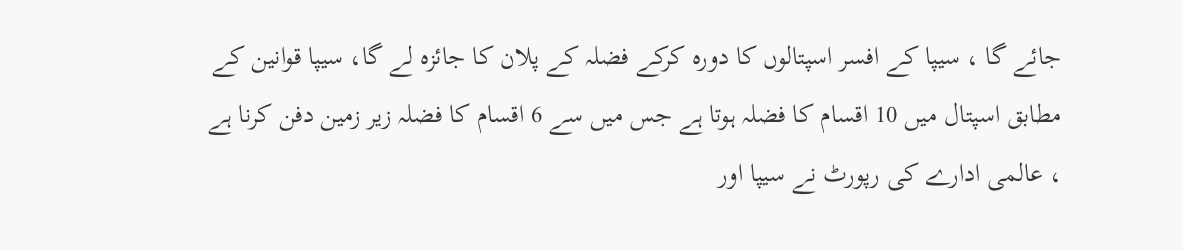جائے گا ، سیپا کے افسر اسپتالوں کا دورہ کرکے فضلہ کے پلان کا جائزہ لے گا، سیپا قوانین کے مطابق اسپتال میں 10 اقسام کا فضلہ ہوتا ہے جس میں سے 6 اقسام کا فضلہ زیر زمین دفن کرنا ہے ، عالمی ادارے کی رپورٹ نے سیپا اور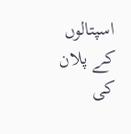اسپتالوں کے پلان کی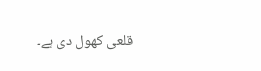قلعی کھول دی ہے۔